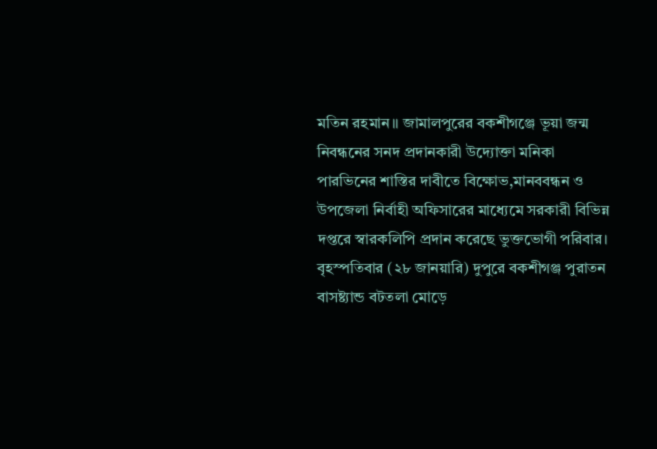মতিন রহমান।। জামালপুরের বকশীগঞ্জে ভূয়া জন্ম নিবন্ধনের সনদ প্রদানকারী উদ্যোক্তা মনিকা পারভিনের শাস্তির দাবীতে বিক্ষোভ,মানববন্ধন ও উপজেলা নির্বাহী অফিসারের মাধ্যেমে সরকারী বিভিন্ন দপ্তরে স্বারকলিপি প্রদান করেছে ভুক্তভোগী পরিবার।
বৃহস্পতিবার (২৮ জানয়ারি) দুপুরে বকশীগঞ্জ পুরাতন বাসষ্ট্যান্ড বটতলা মোড়ে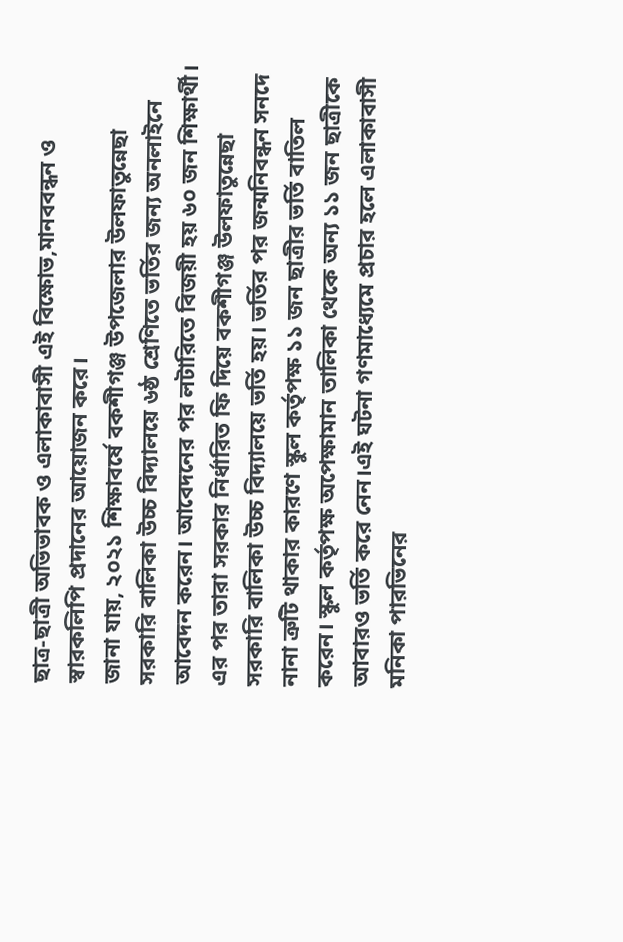ছাত্র-ছাত্রী অভিভাবক ও এলাকাবাসী এই বিক্ষোভ,মানববন্ধন ও স্বারকলিপি প্রদানের আয়োজন করে।
জানা যায়, ২০২১ শিক্ষাবর্ষে বকশীগঞ্জ উপজেলার উলফাতুন্নেছা সরকারি বালিকা উচ্চ বিদ্যালয়ে ৬ষ্ঠ শ্রেণিতে ভর্তির জন্য অনলাইনে আবেদন করেন। আবেদনের পর লটারিতে বিজয়ী হয় ৬০ জন শিক্ষার্থী। এর পর তারা সরকার নির্ধারিত ফি দিয়ে বকশীগঞ্জ উলফাতুন্নেছা সরকারি বালিকা উচ্চ বিদ্যালয়ে ভর্তি হয়। ভর্তির পর জন্মনিবন্ধন সনদে নানা ত্রুটি থাকার কারণে স্কুল কর্তৃপক্ষ ১১ জন ছাত্রীর ভর্তি বাতিল করেন। স্কুল কর্তৃপক্ষ অপেক্ষামান তালিকা থেকে অন্য ১১ জন ছাত্রীকে আবারও ভর্তি করে নেন।এই ঘটনা গণমাধ্যেমে প্রচার হলে এলাকাবাসী মনিকা পারভিনের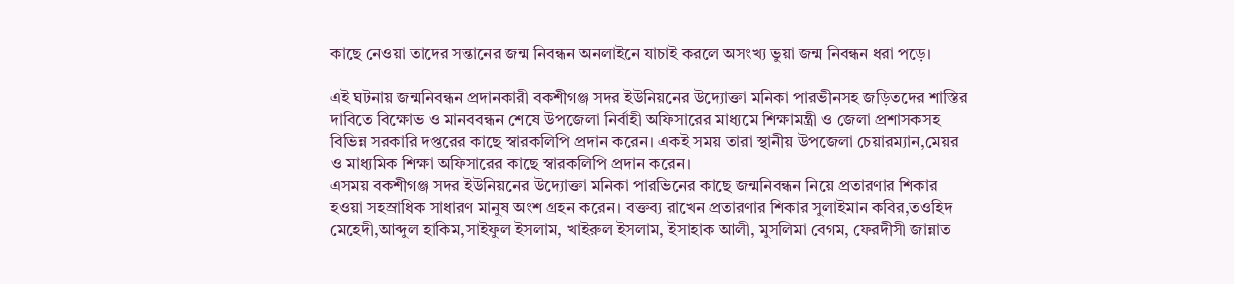কাছে নেওয়া তাদের সন্তানের জন্ম নিবন্ধন অনলাইনে যাচাই করলে অসংখ্য ভুয়া জন্ম নিবন্ধন ধরা পড়ে।

এই ঘটনায় জন্মনিবন্ধন প্রদানকারী বকশীগঞ্জ সদর ইউনিয়নের উদ্যোক্তা মনিকা পারভীনসহ জড়িতদের শাস্তির দাবিতে বিক্ষোভ ও মানববন্ধন শেষে উপজেলা নির্বাহী অফিসারের মাধ্যমে শিক্ষামন্ত্রী ও জেলা প্রশাসকসহ বিভিন্ন সরকারি দপ্তরের কাছে স্বারকলিপি প্রদান করেন। একই সময় তারা স্থানীয় উপজেলা চেয়ারম্যান,মেয়র ও মাধ্যমিক শিক্ষা অফিসারের কাছে স্বারকলিপি প্রদান করেন।
এসময় বকশীগঞ্জ সদর ইউনিয়নের উদ্যোক্তা মনিকা পারভিনের কাছে জন্মনিবন্ধন নিয়ে প্রতারণার শিকার হওয়া সহস্রাধিক সাধারণ মানুষ অংশ গ্রহন করেন। বক্তব্য রাখেন প্রতারণার শিকার সুলাইমান কবির,তওহিদ মেহেদী,আব্দুল হাকিম,সাইফুল ইসলাম, খাইরুল ইসলাম, ইসাহাক আলী, মুসলিমা বেগম, ফেরদীসী জান্নাত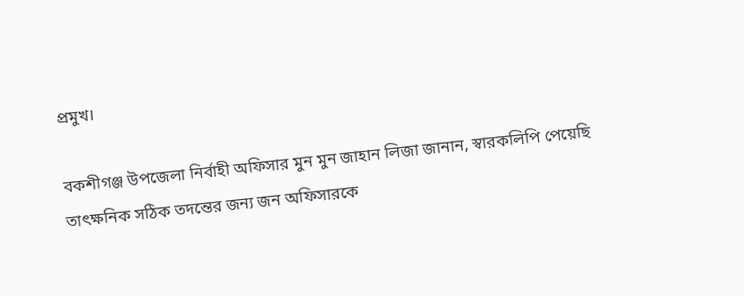প্রমুখ।

বকশীগঞ্জ উপজেলা নির্বাহী অফিসার মুন মুন জাহান লিজা জানান, স্বারকলিপি পেয়েছি তাৎক্ষনিক সঠিক তদন্তের জন্য জন অফিসারকে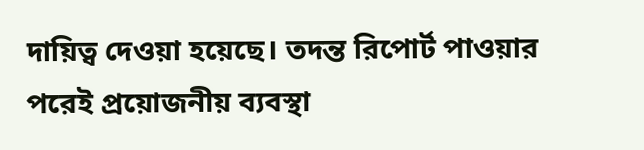দায়িত্ব দেওয়া হয়েছে। তদন্ত রিপোর্ট পাওয়ার পরেই প্রয়োজনীয় ব্যবস্থা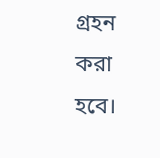গ্রহন করা হবে।